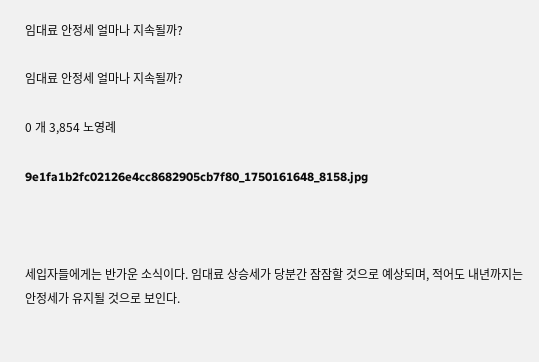임대료 안정세 얼마나 지속될까?

임대료 안정세 얼마나 지속될까?

0 개 3,854 노영례

9e1fa1b2fc02126e4cc8682905cb7f80_1750161648_8158.jpg



세입자들에게는 반가운 소식이다. 임대료 상승세가 당분간 잠잠할 것으로 예상되며, 적어도 내년까지는 안정세가 유지될 것으로 보인다.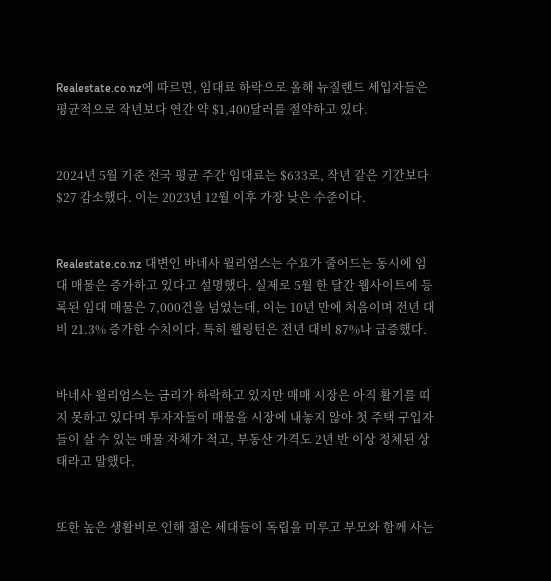Realestate.co.nz에 따르면, 임대료 하락으로 올해 뉴질랜드 세입자들은 평균적으로 작년보다 연간 약 $1,400달러를 절약하고 있다.


2024년 5월 기준 전국 평균 주간 임대료는 $633로, 작년 같은 기간보다 $27 감소했다. 이는 2023년 12월 이후 가장 낮은 수준이다.


Realestate.co.nz 대변인 바네사 윌리엄스는 수요가 줄어드는 동시에 임대 매물은 증가하고 있다고 설명했다. 실제로 5월 한 달간 웹사이트에 등록된 임대 매물은 7,000건을 넘었는데, 이는 10년 만에 처음이며 전년 대비 21.3% 증가한 수치이다. 특히 웰링턴은 전년 대비 87%나 급증했다.


바네사 윌리엄스는 금리가 하락하고 있지만 매매 시장은 아직 활기를 띠지 못하고 있다며 투자자들이 매물을 시장에 내놓지 않아 첫 주택 구입자들이 살 수 있는 매물 자체가 적고, 부동산 가격도 2년 반 이상 정체된 상태라고 말했다.


또한 높은 생활비로 인해 젊은 세대들이 독립을 미루고 부모와 함께 사는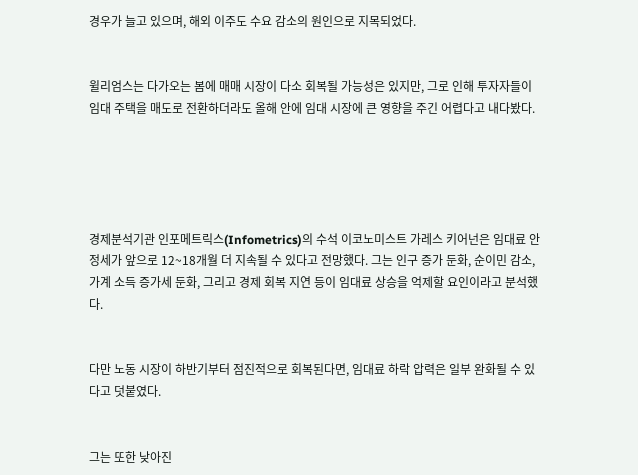경우가 늘고 있으며, 해외 이주도 수요 감소의 원인으로 지목되었다.


윌리엄스는 다가오는 봄에 매매 시장이 다소 회복될 가능성은 있지만, 그로 인해 투자자들이 임대 주택을 매도로 전환하더라도 올해 안에 임대 시장에 큰 영향을 주긴 어렵다고 내다봤다.





경제분석기관 인포메트릭스(Infometrics)의 수석 이코노미스트 가레스 키어넌은 임대료 안정세가 앞으로 12~18개월 더 지속될 수 있다고 전망했다. 그는 인구 증가 둔화, 순이민 감소, 가계 소득 증가세 둔화, 그리고 경제 회복 지연 등이 임대료 상승을 억제할 요인이라고 분석했다.


다만 노동 시장이 하반기부터 점진적으로 회복된다면, 임대료 하락 압력은 일부 완화될 수 있다고 덧붙였다.


그는 또한 낮아진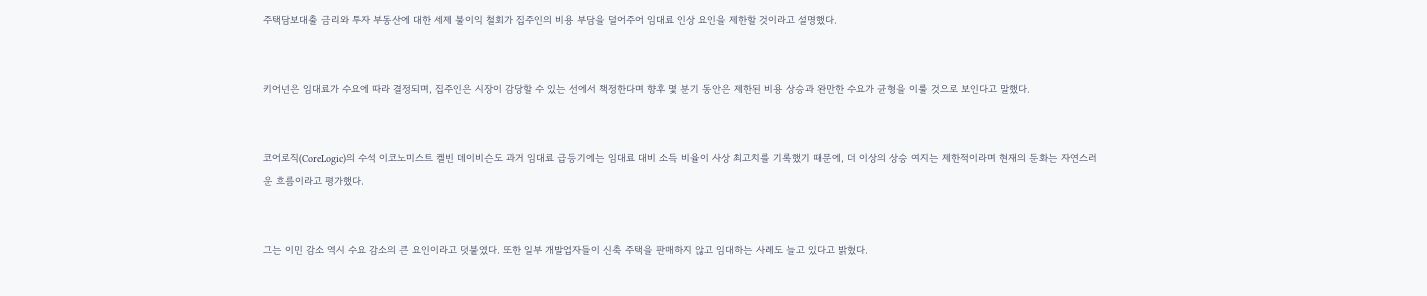주택담보대출 금리와 투자 부동산에 대한 세제 불이익 철회가 집주인의 비용 부담을 덜어주어 임대료 인상 요인을 제한할 것이라고 설명했다.


키어넌은 임대료가 수요에 따라 결정되며, 집주인은 시장이 감당할 수 있는 선에서 책정한다며 향후 몇 분기 동안은 제한된 비용 상승과 완만한 수요가 균형을 이룰 것으로 보인다고 말했다.


코어로직(CoreLogic)의 수석 이코노미스트 켈빈 데이비슨도 과거 임대료 급등기에는 임대료 대비 소득 비율이 사상 최고치를 기록했기 때문에, 더 이상의 상승 여지는 제한적이라며 현재의 둔화는 자연스러운 흐름이라고 평가했다.


그는 이민 감소 역시 수요 감소의 큰 요인이라고 덧붙였다. 또한 일부 개발업자들이 신축 주택을 판매하지 않고 임대하는 사례도 늘고 있다고 밝혔다.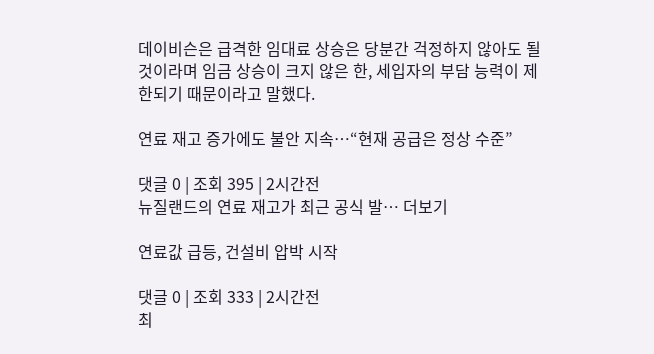데이비슨은 급격한 임대료 상승은 당분간 걱정하지 않아도 될 것이라며 임금 상승이 크지 않은 한, 세입자의 부담 능력이 제한되기 때문이라고 말했다.

연료 재고 증가에도 불안 지속…“현재 공급은 정상 수준”

댓글 0 | 조회 395 | 2시간전
뉴질랜드의 연료 재고가 최근 공식 발… 더보기

연료값 급등, 건설비 압박 시작

댓글 0 | 조회 333 | 2시간전
최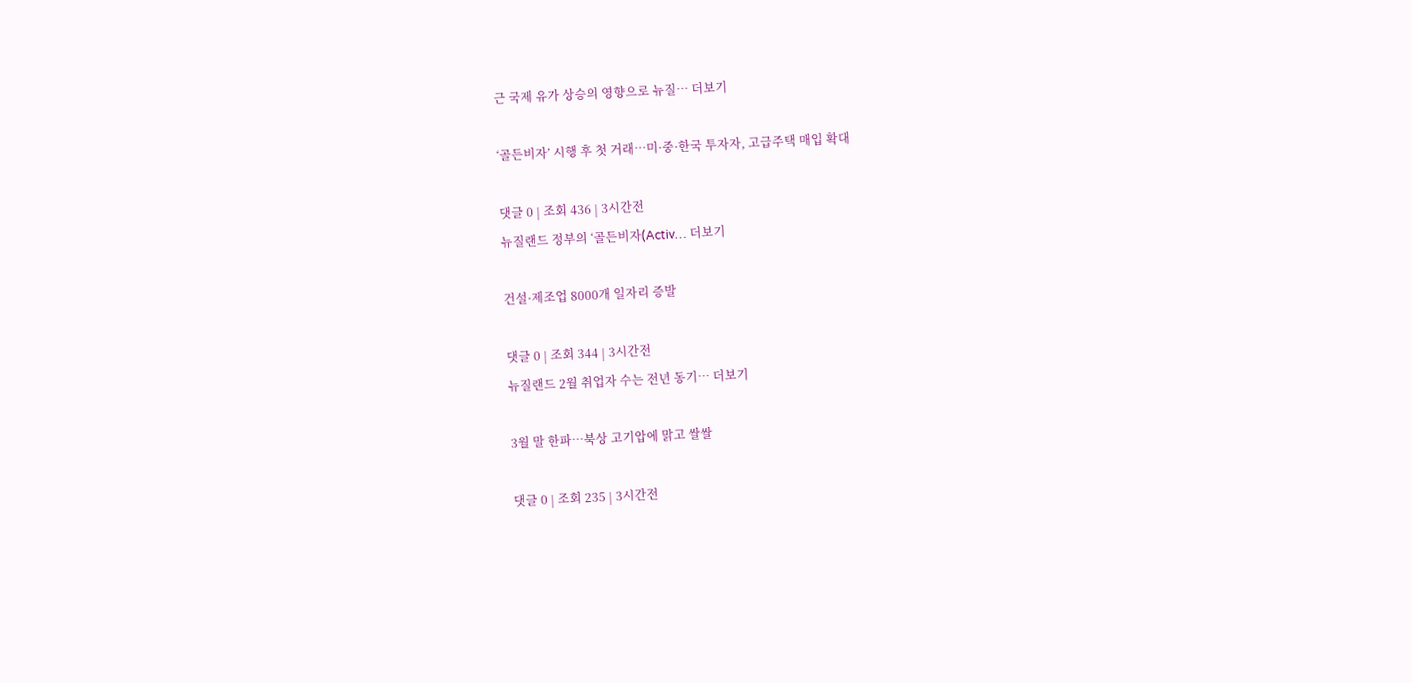근 국제 유가 상승의 영향으로 뉴질… 더보기

‘골든비자’ 시행 후 첫 거래…미·중·한국 투자자, 고급주택 매입 확대

댓글 0 | 조회 436 | 3시간전
뉴질랜드 정부의 ‘골든비자(Activ… 더보기

건설·제조업 8000개 일자리 증발

댓글 0 | 조회 344 | 3시간전
뉴질랜드 2월 취업자 수는 전년 동기… 더보기

3월 말 한파…북상 고기압에 맑고 쌀쌀

댓글 0 | 조회 235 | 3시간전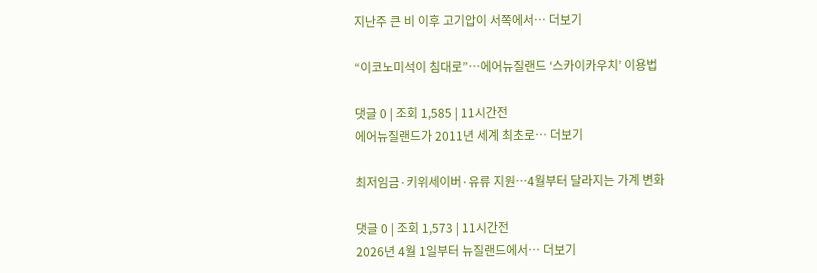지난주 큰 비 이후 고기압이 서쪽에서… 더보기

“이코노미석이 침대로”…에어뉴질랜드 ‘스카이카우치’ 이용법

댓글 0 | 조회 1,585 | 11시간전
에어뉴질랜드가 2011년 세계 최초로… 더보기

최저임금·키위세이버·유류 지원…4월부터 달라지는 가계 변화

댓글 0 | 조회 1,573 | 11시간전
2026년 4월 1일부터 뉴질랜드에서… 더보기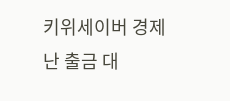키위세이버 경제난 출금 대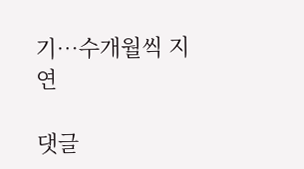기…수개월씩 지연

댓글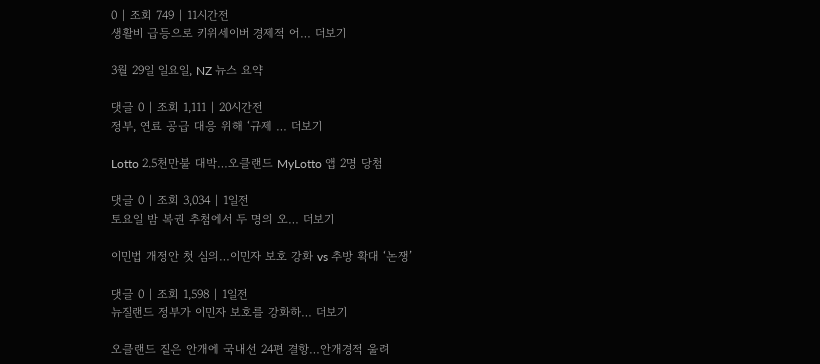0 | 조회 749 | 11시간전
생활비 급등으로 키위세이버 경제적 어… 더보기

3월 29일 일요일, NZ 뉴스 요약

댓글 0 | 조회 1,111 | 20시간전
정부, 연료 공급 대응 위해 ‘규제 … 더보기

Lotto 2.5천만불 대박…오클랜드 MyLotto 앱 2명 당첨

댓글 0 | 조회 3,034 | 1일전
토요일 밤 복권 추첨에서 두 명의 오… 더보기

이민법 개정안 첫 심의…이민자 보호 강화 vs 추방 확대 ‘논쟁’

댓글 0 | 조회 1,598 | 1일전
뉴질랜드 정부가 이민자 보호를 강화하… 더보기

오클랜드 짙은 안개에 국내선 24편 결항…안개경적 울려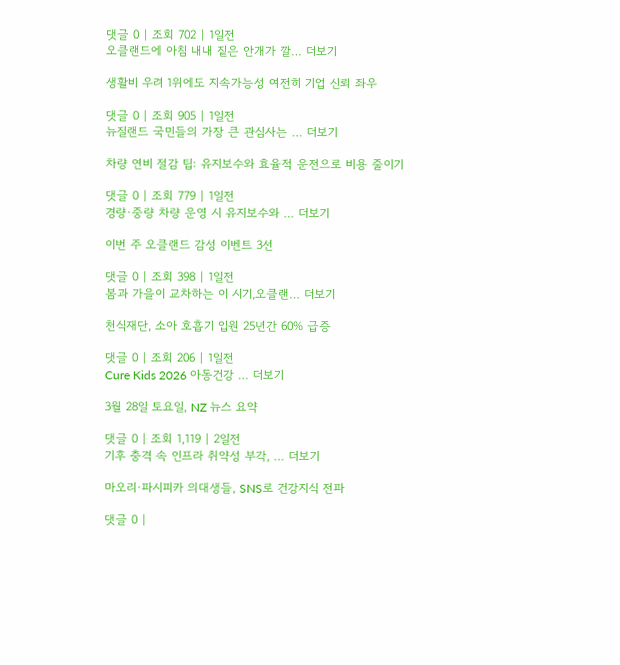댓글 0 | 조회 702 | 1일전
오클랜드에 아침 내내 짙은 안개가 깔… 더보기

생활비 우려 1위에도 지속가능성 여전히 기업 신뢰 좌우

댓글 0 | 조회 905 | 1일전
뉴질랜드 국민들의 가장 큰 관심사는 … 더보기

차량 연비 절감 팁: 유지보수와 효율적 운전으로 비용 줄이기

댓글 0 | 조회 779 | 1일전
경량·중량 차량 운영 시 유지보수와 … 더보기

이번 주 오클랜드 감성 이벤트 3선

댓글 0 | 조회 398 | 1일전
봄과 가을이 교차하는 이 시기,오클랜… 더보기

천식재단, 소아 호흡기 입원 25년간 60% 급증

댓글 0 | 조회 206 | 1일전
Cure Kids 2026 아동건강 … 더보기

3월 28일 토요일, NZ 뉴스 요약

댓글 0 | 조회 1,119 | 2일전
기후 충격 속 인프라 취약성 부각, … 더보기

마오리·파시피카 의대생들, SNS로 건강지식 전파

댓글 0 |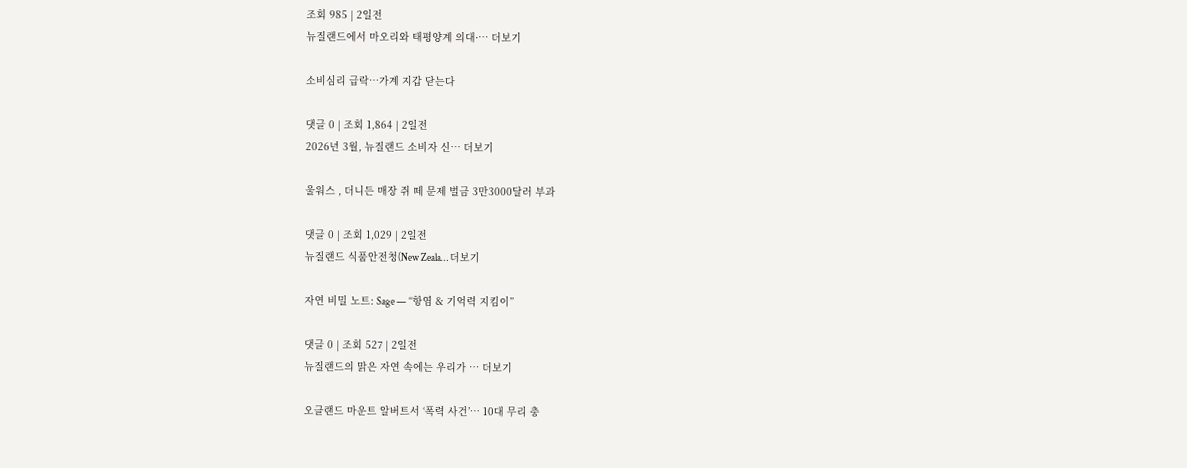조회 985 | 2일전
뉴질랜드에서 마오리와 태평양계 의대·… 더보기

소비심리 급락…가계 지갑 닫는다

댓글 0 | 조회 1,864 | 2일전
2026년 3월, 뉴질랜드 소비자 신… 더보기

울워스 , 더니든 매장 쥐 떼 문제 벌금 3만3000달러 부과

댓글 0 | 조회 1,029 | 2일전
뉴질랜드 식품안전청(New Zeala… 더보기

자연 비밀 노트: Sage — “항염 & 기억력 지킴이”

댓글 0 | 조회 527 | 2일전
뉴질랜드의 맑은 자연 속에는 우리가 … 더보기

오클랜드 마운트 알버트서 ‘폭력 사건’… 10대 무리 충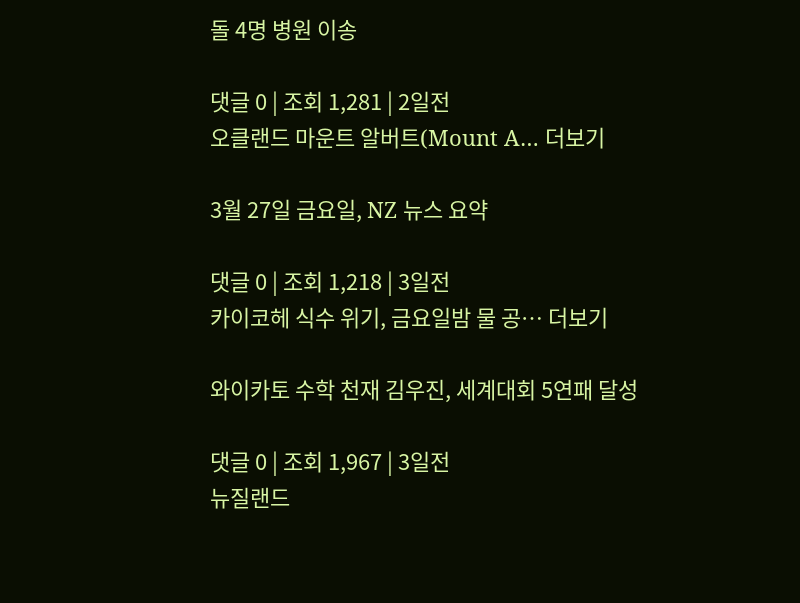돌 4명 병원 이송

댓글 0 | 조회 1,281 | 2일전
오클랜드 마운트 알버트(Mount A… 더보기

3월 27일 금요일, NZ 뉴스 요약

댓글 0 | 조회 1,218 | 3일전
카이코헤 식수 위기, 금요일밤 물 공… 더보기

와이카토 수학 천재 김우진, 세계대회 5연패 달성

댓글 0 | 조회 1,967 | 3일전
뉴질랜드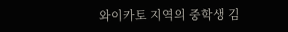와이카토 지역의 중학생 김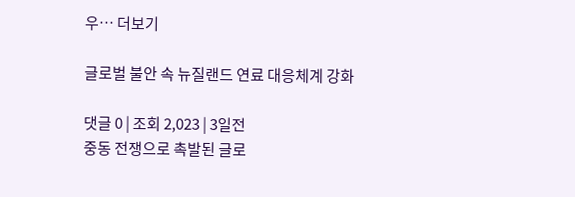우… 더보기

글로벌 불안 속 뉴질랜드 연료 대응체계 강화

댓글 0 | 조회 2,023 | 3일전
중동 전쟁으로 촉발된 글로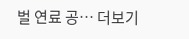벌 연료 공… 더보기